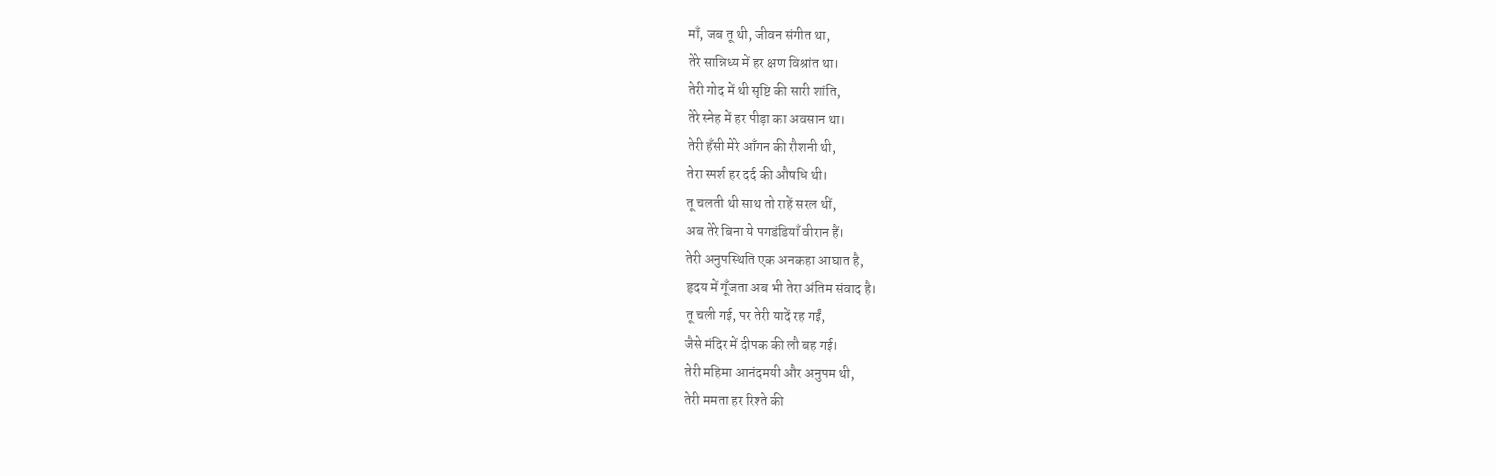माँ, जब तू थी, जीवन संगीत था,
तेरे सान्निध्य में हर क्षण विश्रांत था।
तेरी गोद में थी सृष्टि की सारी शांति,
तेरे स्नेह में हर पीड़ा का अवसान था।
तेरी हँसी मेरे आँगन की रौशनी थी,
तेरा स्पर्श हर दर्द की औषधि थी।
तू चलती थी साथ तो राहें सरल थीं,
अब तेरे बिना ये पगडंडियाँ वीरान हैं।
तेरी अनुपस्थिति एक अनकहा आघात है,
हृदय में गूँजता अब भी तेरा अंतिम संवाद है।
तू चली गई, पर तेरी यादें रह गईं,
जैसे मंदिर में दीपक की लौ बह गई।
तेरी महिमा आनंदमयी और अनुपम थी,
तेरी ममता हर रिश्ते की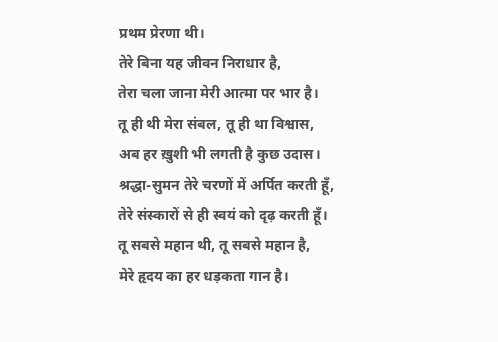प्रथम प्रेरणा थी।
तेरे बिना यह जीवन निराधार है,
तेरा चला जाना मेरी आत्मा पर भार है।
तू ही थी मेरा संबल, तू ही था विश्वास,
अब हर ख़ुशी भी लगती है कुछ उदास।
श्रद्धा-सुमन तेरे चरणों में अर्पित करती हूँ,
तेरे संस्कारों से ही स्वयं को दृढ़ करती हूँ।
तू सबसे महान थी, तू सबसे महान है,
मेरे हृदय का हर धड़कता गान है।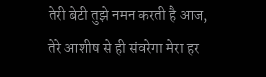तेरी बेटी तुझे नमन करती है आज,
तेरे आशीष से ही संवरेगा मेरा हर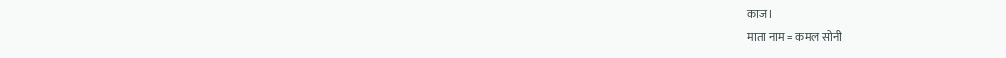काज।
माता नाम = कमल सोनी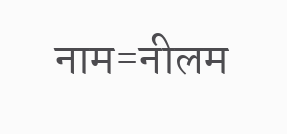नाम=नीलम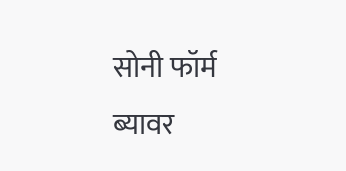सोनी फॉर्म ब्यावर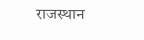राजस्थान